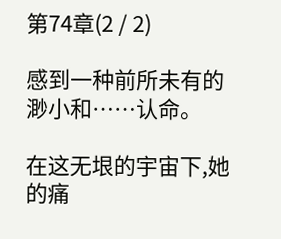第74章(2 / 2)

感到一种前所未有的渺小和……认命。

在这无垠的宇宙下,她的痛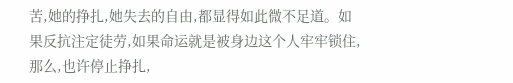苦,她的挣扎,她失去的自由,都显得如此微不足道。如果反抗注定徒劳,如果命运就是被身边这个人牢牢锁住,那么,也许停止挣扎,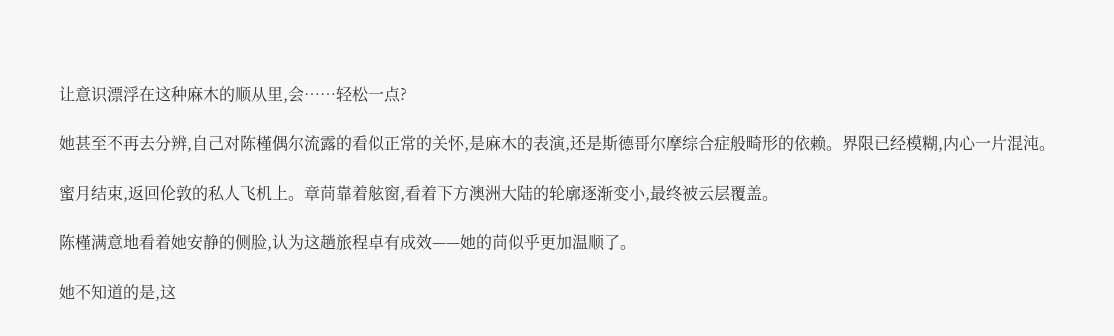让意识漂浮在这种麻木的顺从里,会……轻松一点?

她甚至不再去分辨,自己对陈槿偶尔流露的看似正常的关怀,是麻木的表演,还是斯德哥尔摩综合症般畸形的依赖。界限已经模糊,内心一片混沌。

蜜月结束,返回伦敦的私人飞机上。章苘靠着舷窗,看着下方澳洲大陆的轮廓逐渐变小,最终被云层覆盖。

陈槿满意地看着她安静的侧脸,认为这趟旅程卓有成效——她的苘似乎更加温顺了。

她不知道的是,这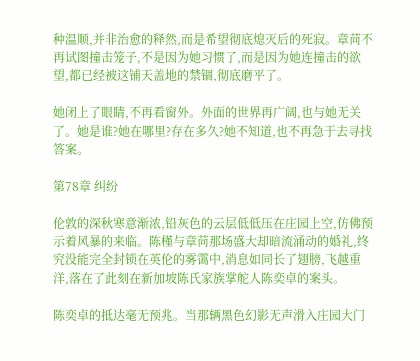种温顺,并非治愈的释然,而是希望彻底熄灭后的死寂。章苘不再试图撞击笼子,不是因为她习惯了,而是因为她连撞击的欲望,都已经被这铺天盖地的禁锢,彻底磨平了。

她闭上了眼睛,不再看窗外。外面的世界再广阔,也与她无关了。她是谁?她在哪里?存在多久?她不知道,也不再急于去寻找答案。

第78章 纠纷

伦敦的深秋寒意渐浓,铅灰色的云层低低压在庄园上空,仿佛预示着风暴的来临。陈槿与章苘那场盛大却暗流涌动的婚礼,终究没能完全封锁在英伦的雾霭中,消息如同长了翅膀,飞越重洋,落在了此刻在新加坡陈氏家族掌舵人陈奕卓的案头。

陈奕卓的抵达毫无预兆。当那辆黑色幻影无声滑入庄园大门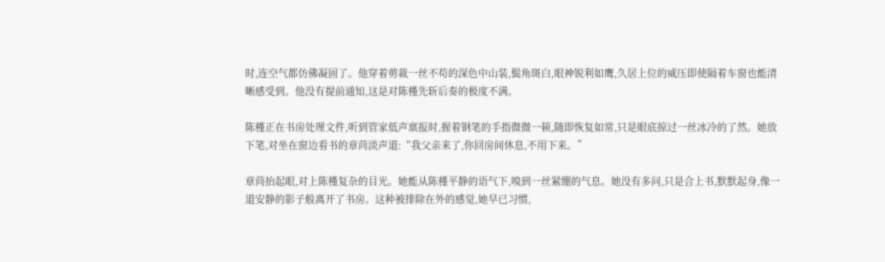时,连空气都仿佛凝固了。他穿着剪裁一丝不苟的深色中山装,鬓角斑白,眼神锐利如鹰,久居上位的威压即使隔着车窗也能清晰感受到。他没有提前通知,这是对陈槿先斩后奏的极度不满。

陈槿正在书房处理文件,听到管家低声禀报时,握着钢笔的手指微微一顿,随即恢复如常,只是眼底掠过一丝冰冷的了然。她放下笔,对坐在窗边看书的章苘淡声道:“我父亲来了,你回房间休息,不用下来。”

章苘抬起眼,对上陈槿复杂的目光。她能从陈槿平静的语气下,嗅到一丝紧绷的气息。她没有多问,只是合上书,默默起身,像一道安静的影子般离开了书房。这种被排除在外的感觉,她早已习惯,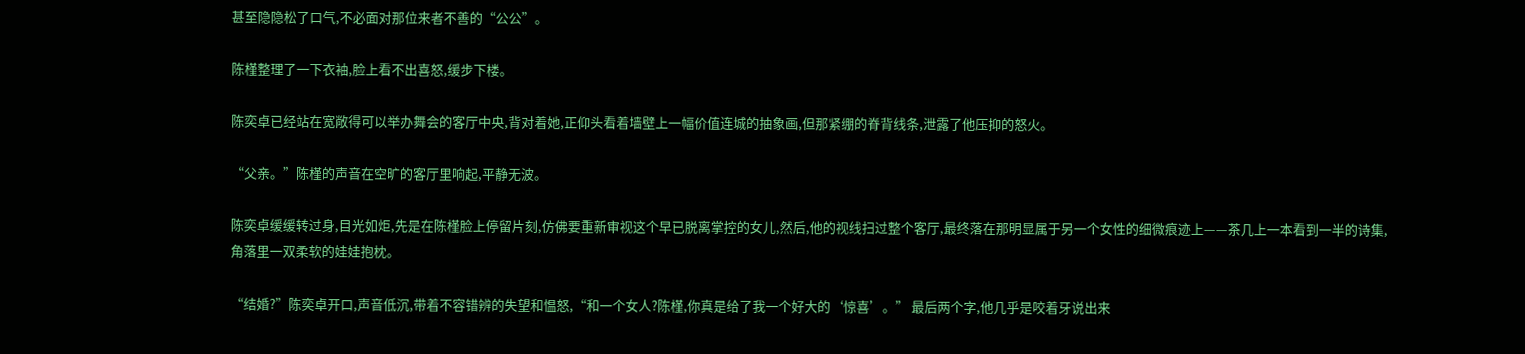甚至隐隐松了口气,不必面对那位来者不善的“公公”。

陈槿整理了一下衣袖,脸上看不出喜怒,缓步下楼。

陈奕卓已经站在宽敞得可以举办舞会的客厅中央,背对着她,正仰头看着墙壁上一幅价值连城的抽象画,但那紧绷的脊背线条,泄露了他压抑的怒火。

“父亲。”陈槿的声音在空旷的客厅里响起,平静无波。

陈奕卓缓缓转过身,目光如炬,先是在陈槿脸上停留片刻,仿佛要重新审视这个早已脱离掌控的女儿,然后,他的视线扫过整个客厅,最终落在那明显属于另一个女性的细微痕迹上——茶几上一本看到一半的诗集,角落里一双柔软的娃娃抱枕。

“结婚?”陈奕卓开口,声音低沉,带着不容错辨的失望和愠怒,“和一个女人?陈槿,你真是给了我一个好大的‘惊喜’。” 最后两个字,他几乎是咬着牙说出来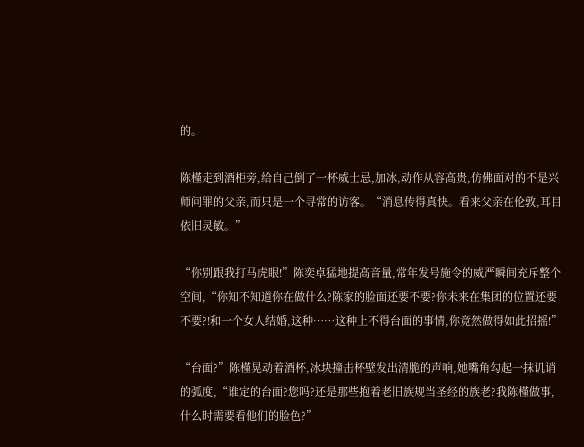的。

陈槿走到酒柜旁,给自己倒了一杯威士忌,加冰,动作从容高贵,仿佛面对的不是兴师问罪的父亲,而只是一个寻常的访客。“消息传得真快。看来父亲在伦敦,耳目依旧灵敏。”

“你别跟我打马虎眼!”陈奕卓猛地提高音量,常年发号施令的威严瞬间充斥整个空间,“你知不知道你在做什么?陈家的脸面还要不要?你未来在集团的位置还要不要?!和一个女人结婚,这种……这种上不得台面的事情,你竟然做得如此招摇!”

“台面?”陈槿晃动着酒杯,冰块撞击杯壁发出清脆的声响,她嘴角勾起一抹讥诮的弧度,“谁定的台面?您吗?还是那些抱着老旧族规当圣经的族老?我陈槿做事,什么时需要看他们的脸色?”